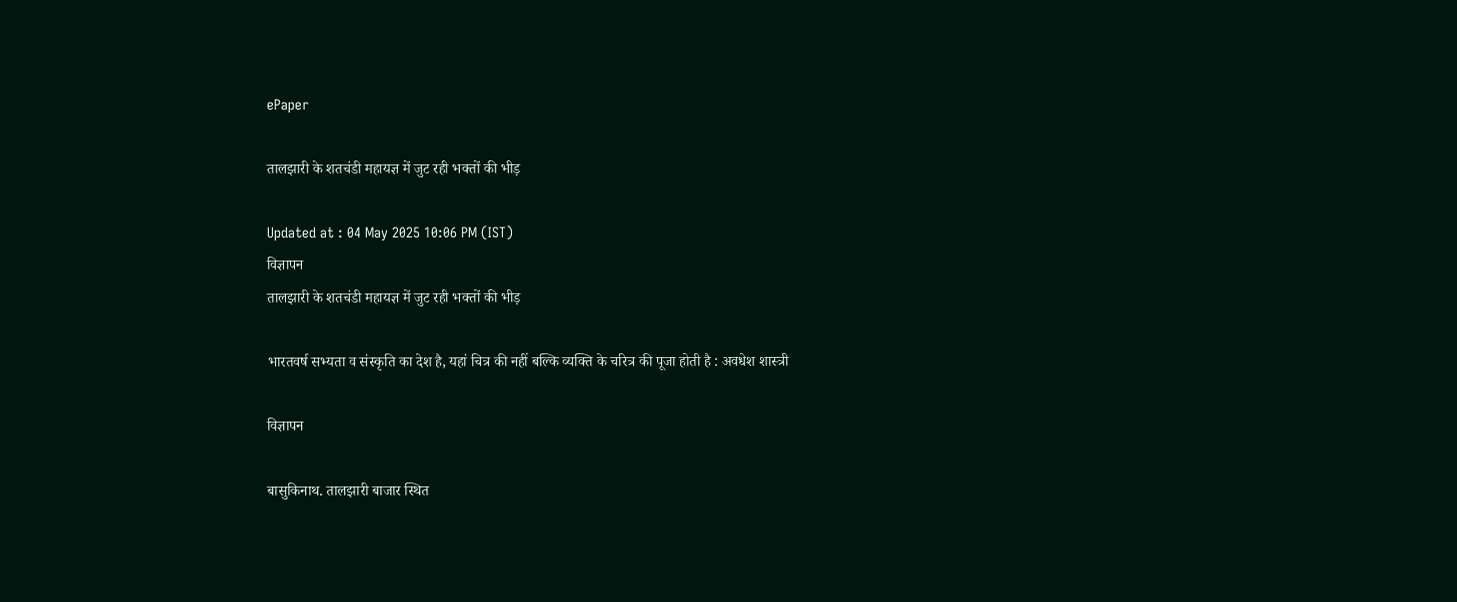ePaper

तालझारी के शतचंडी महायज्ञ में जुट रही भक्तों की भीड़

Updated at : 04 May 2025 10:06 PM (IST)
विज्ञापन
तालझारी के शतचंडी महायज्ञ में जुट रही भक्तों की भीड़

भारतवर्ष सभ्यता व संस्कृति का देश है, यहां चित्र की नहीं बल्कि व्यक्ति के चरित्र की पूजा होती है : अवधेश शास्त्री

विज्ञापन

बासुकिनाथ. तालझारी बाजार स्थित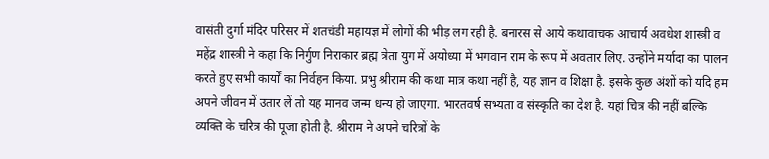वासंती दुर्गा मंदिर परिसर में शतचंडी महायज्ञ में लोगों की भीड़ लग रही है. बनारस से आये कथावाचक आचार्य अवधेश शास्त्री व महेंद्र शास्त्री ने कहा कि निर्गुण निराकार ब्रह्म त्रेता युग में अयोध्या में भगवान राम के रूप में अवतार लिए. उन्होंने मर्यादा का पालन करते हुए सभी कार्यों का निर्वहन किया. प्रभु श्रीराम की कथा मात्र कथा नहीं है, यह ज्ञान व शिक्षा है. इसके कुछ अंशों को यदि हम अपने जीवन में उतार लें तो यह मानव जन्म धन्य हो जाएगा. भारतवर्ष सभ्यता व संस्कृति का देश है. यहां चित्र की नहीं बल्कि व्यक्ति के चरित्र की पूजा होती है. श्रीराम ने अपने चरित्रों के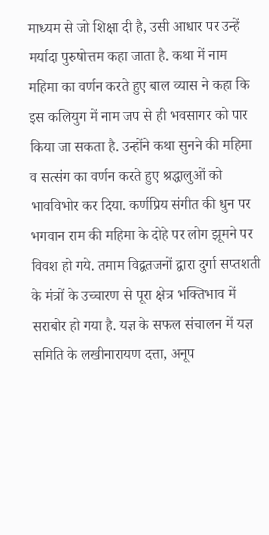माध्यम से जो शिक्षा दी है, उसी आधार पर उन्हें मर्यादा पुरुषोत्तम कहा जाता है. कथा में नाम महिमा का वर्णन करते हुए बाल व्यास ने कहा कि इस कलियुग में नाम जप से ही भवसागर को पार किया जा सकता है. उन्होंने कथा सुनने की महिमा व सत्संग का वर्णन करते हुए श्रद्धालुओं को भावविभोर कर दिया. कर्णप्रिय संगीत की धुन पर भगवान राम की महिमा के दोहे पर लोग झूमने पर विवश हो गये. तमाम विद्वतजनों द्वारा दुर्गा सप्तशती के मंत्रों के उच्चारण से पूरा क्षेत्र भक्तिभाव में सराबोर हो गया है. यज्ञ के सफल संचालन में यज्ञ समिति के लखीनारायण दत्ता, अनूप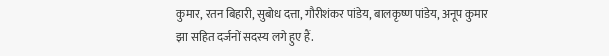कुमार, रतन बिहारी, सुबोध दत्ता, गौरीशंकर पांडेय, बालकृष्ण पांडेय, अनूप कुमार झा सहित दर्जनों सदस्य लगे हुए हैं.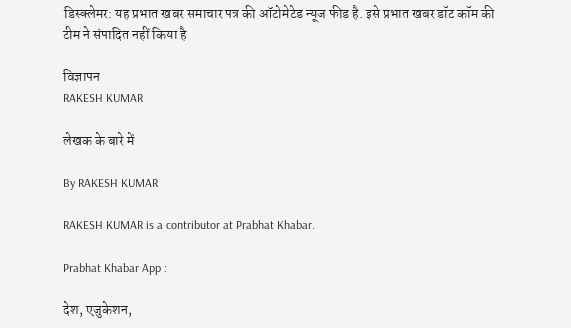डिस्क्लेमर: यह प्रभात खबर समाचार पत्र की ऑटोमेटेड न्यूज फीड है. इसे प्रभात खबर डॉट कॉम की टीम ने संपादित नहीं किया है

विज्ञापन
RAKESH KUMAR

लेखक के बारे में

By RAKESH KUMAR

RAKESH KUMAR is a contributor at Prabhat Khabar.

Prabhat Khabar App :

देश, एजुकेशन,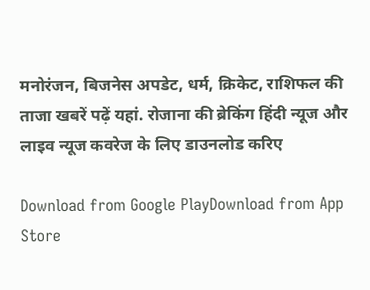मनोरंजन, बिजनेस अपडेट, धर्म, क्रिकेट, राशिफल की ताजा खबरें पढ़ें यहां. रोजाना की ब्रेकिंग हिंदी न्यूज और लाइव न्यूज कवरेज के लिए डाउनलोड करिए

Download from Google PlayDownload from App Store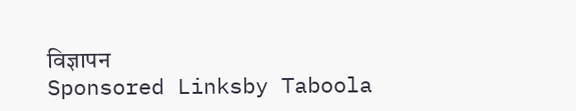विज्ञापन
Sponsored Linksby Taboola